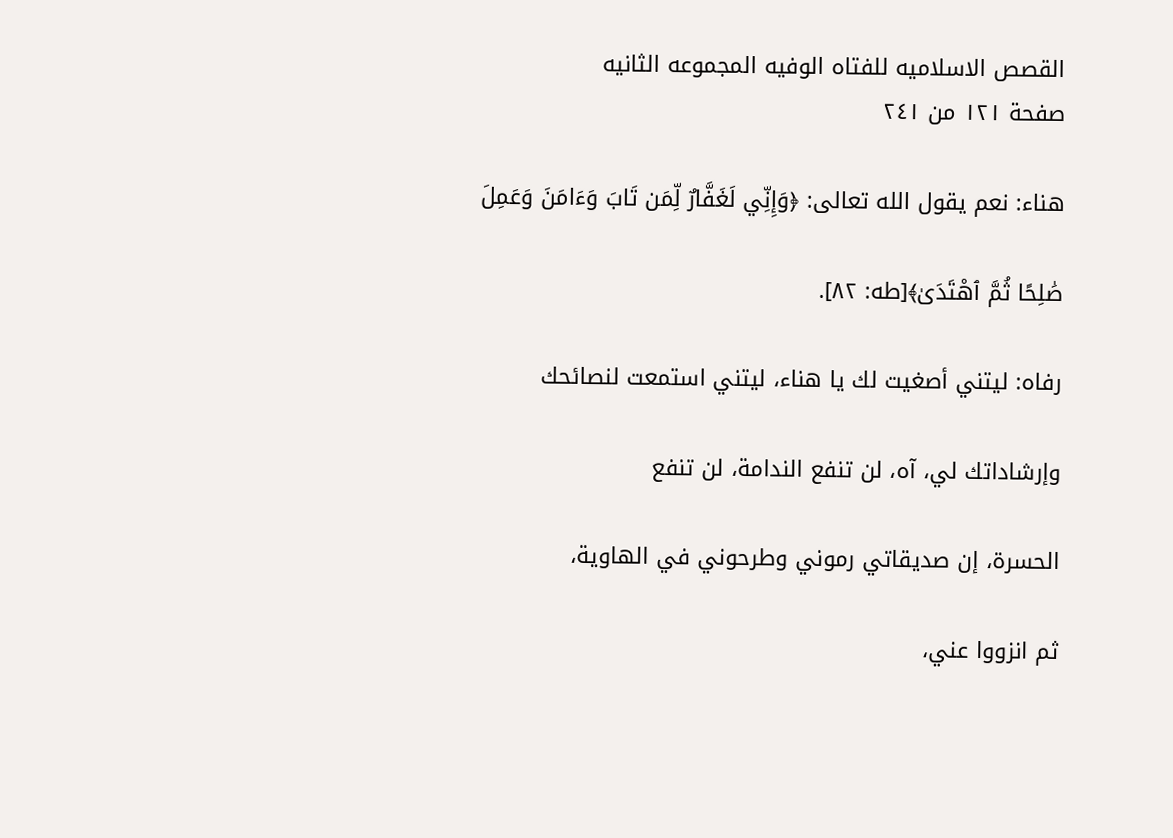القصص الاسلامیه للفتاه الوفیه المجموعه الثانیه
صفحة ١٢١ من ٢٤١

هناء: نعم يقول الله تعالى: ﴿وَإِنِّي لَغَفَّارٌ لِّمَن تَابَ وَءَامَنَ وَعَمِلَ

صَٰلِحًا ثُمَّ ٱهْتَدَىٰ﴾[طه: ٨٢].

رفاه: ليتني أصغيت لك يا هناء، ليتني استمعت لنصائحك

وإرشاداتك لي، آه، لن تنفع الندامة، لن تنفع

الحسرة، إن صديقاتي رموني وطرحوني في الهاوية،

ثم انزووا عني،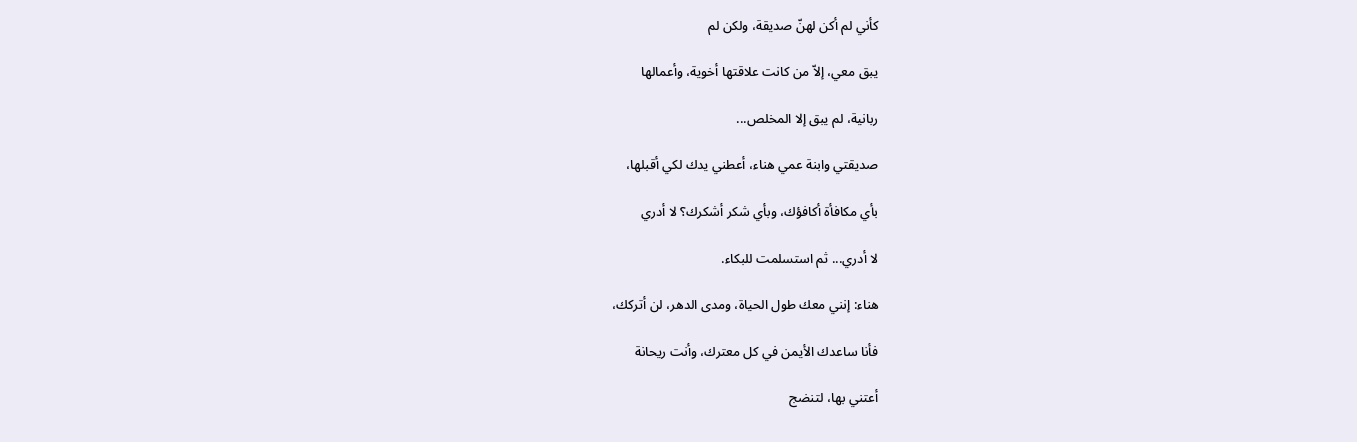كأني لم أكن لهنّ صديقة، ولكن لم

يبق معي، إلاّ من كانت علاقتها أخوية، وأعمالها

ربانية، لم يبق إلا المخلص...

صديقتي وابنة عمي هناء، أعطني يدك لكي أقبلها،

بأي مكافأة أكافؤك، وبأي شكر أشكرك؟ لا أدري

لا أدري... ثم استسلمت للبكاء.

هناء: إنني معك طول الحياة، ومدى الدهر، لن أتركك،

فأنا ساعدك الأيمن في كل معترك، وأنت ريحانة

أعتني بها، لتنضج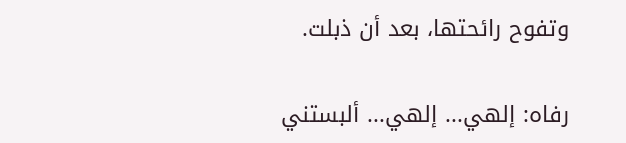وتفوح رائحتها، بعد أن ذبلت.

رفاه: إلهي... إلهي... ألبستني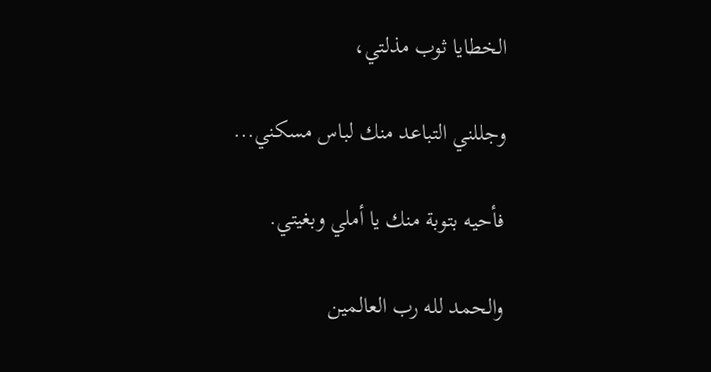الخطايا ثوب مذلتي،

وجللني التباعد منك لباس مسكني...

فأحيه بتوبة منك يا أملي وبغيتي.

والحمد لله رب العالمين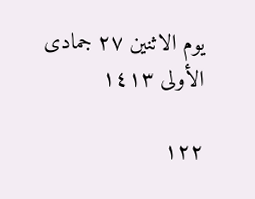يوم الاثنين ٢٧ جمادى الأولى ١٤١٣

١٢٢